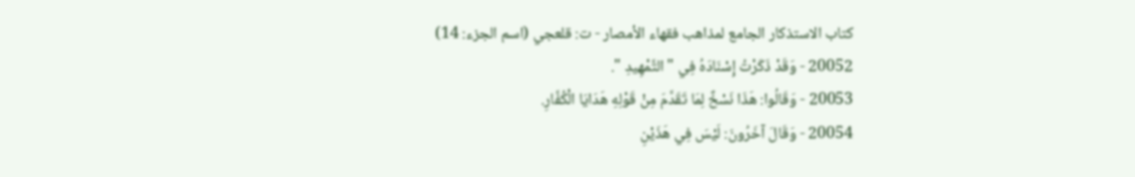كتاب الاستذكار الجامع لمذاهب فقهاء الأمصار - ت: قلعجي (اسم الجزء: 14)
20052 - وَقَدْ ذَكَرْتُ إِسْنَادَهُ فِي " التَّمْهِيدِ ".
20053 - وَقَالُوا: هَذَا نَسْخٌ لِمَا تَقَدَّمَ مِنْ قَوْلِهِ هَدَايَا الْكُفَّارِ.
20054 - وَقَالَ آخَرُونَ: لَيْسَ فِي هَذَيْنِ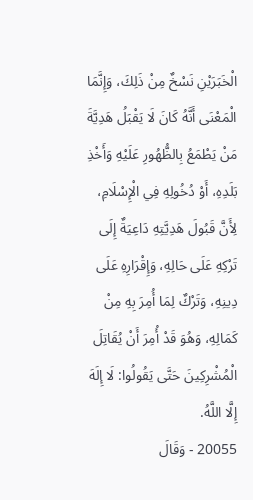الْخَبَرَيْنِ نَسْخٌ مِنْ ذَلِكَ، وَإِنَّمَا الْمَعْنَى أَنَّهُ كَانَ لَا يَقْبَلُ هَدِيَّةَ مَنْ يَطْمَعُ بِالظُّهُورِ عَلَيْهِ وَأَخْذِ بَلَدِهِ، أَوْ دُخُولِهِ فِي الْإِسْلَامِ، لِأَنَّ قَبُولَ هَدِيَّتِهِ دَاعِيَةٌ إِلَى تَرْكِهِ عَلَى حَالِهِ، وَإِقْرَارِهِ عَلَى دِينِهِ، وَتَرْكٌ لِمَا أُمِرَ بِهِ مِنْ كَمَالِهِ، وَهُوَ قَدْ أُمِرَ أَنْ يُقَاتِلَ الْمُشْرِكِينَ حَتَّى يَقُولُوا: لَا إِلَهَ إِلَّا اللَّهُ.
20055 - وَقَالَ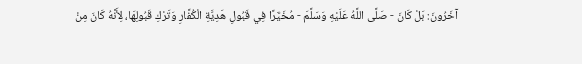آخَرُونَ: بَلْ كَانَ - صَلَّى اللَّهُ عَلَيْهِ وَسَلَّمَ - مُخَيَّرًا فِي قَبُولِ هَدِيَّةِ الْكُفَّارِ وَتَرْكِ قَبُولِهَا، لِأَنَّهُ كَانَ مِنْ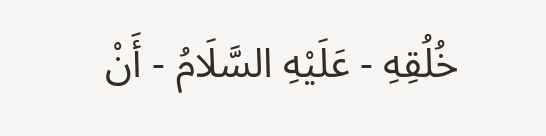خُلُقِهِ - عَلَيْهِ السَّلَامُ - أَنْ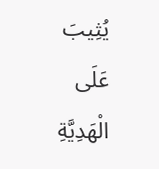يُثِيبَ عَلَى الْهَدِيَّةِ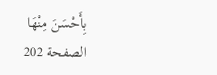بِأَحْسَنَ مِنْهَا
الصفحة 202